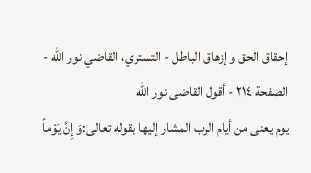إحقاق الحق و إزهاق الباطل - التستري، القاضي نور الله - الصفحة ٢١٤ - أقول القاضى نور الله
يوم يعنى من أيام الرب المشار إليها بقوله تعالى:وَ إِنَّ يَوْماً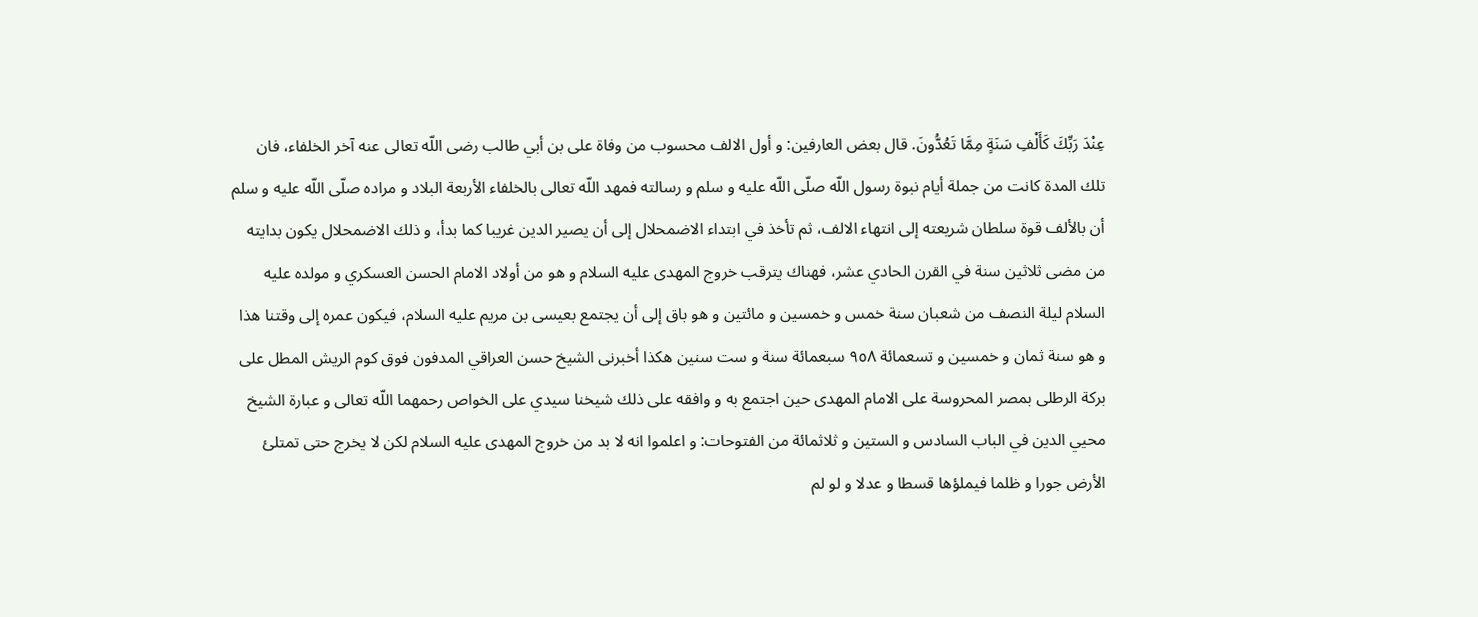عِنْدَ رَبِّكَ كَأَلْفِ سَنَةٍ مِمَّا تَعُدُّونَ. قال بعض العارفين: و أول الالف محسوب من وفاة على بن أبي طالب رضى اللّه تعالى عنه آخر الخلفاء، فان تلك المدة كانت من جملة أيام نبوة رسول اللّه صلّى اللّه عليه و سلم و رسالته فمهد اللّه تعالى بالخلفاء الأربعة البلاد و مراده صلّى اللّه عليه و سلم أن بالألف قوة سلطان شريعته إلى انتهاء الالف، ثم تأخذ في ابتداء الاضمحلال إلى أن يصير الدين غريبا كما بدأ، و ذلك الاضمحلال يكون بدايته من مضى ثلاثين سنة في القرن الحادي عشر، فهناك يترقب خروج المهدى عليه السلام و هو من أولاد الامام الحسن العسكري و مولده عليه السلام ليلة النصف من شعبان سنة خمس و خمسين و مائتين و هو باق إلى أن يجتمع بعيسى بن مريم عليه السلام، فيكون عمره إلى وقتنا هذا و هو سنة ثمان و خمسين و تسعمائة ٩٥٨ سبعمائة سنة و ست سنين هكذا أخبرنى الشيخ حسن العراقي المدفون فوق كوم الريش المطل على بركة الرطلى بمصر المحروسة على الامام المهدى حين اجتمع به و وافقه على ذلك شيخنا سيدي على الخواص رحمهما اللّه تعالى و عبارة الشيخ محيي الدين في الباب السادس و الستين و ثلاثمائة من الفتوحات: و اعلموا انه لا بد من خروج المهدى عليه السلام لكن لا يخرج حتى تمتلئ الأرض جورا و ظلما فيملؤها قسطا و عدلا و لو لم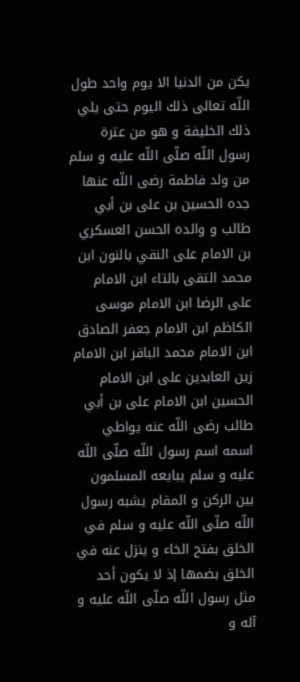يكن من الدنيا الا يوم واحد طول اللّه تعالى ذلك اليوم حتى يلي ذلك الخليفة و هو من عترة رسول اللّه صلّى اللّه عليه و سلم من ولد فاطمة رضى اللّه عنها جده الحسين بن على بن أبي طالب و والده الحسن العسكري بن الامام على النقي بالنون ابن محمد التقى بالتاء ابن الامام على الرضا ابن الامام موسى الكاظم ابن الامام جعفر الصادق ابن الامام محمد الباقر ابن الامام زين العابدين على ابن الامام الحسين ابن الامام على بن أبي طالب رضى اللّه عنه يواطي اسمه اسم رسول اللّه صلّى اللّه عليه و سلم يبايعه المسلمون بين الركن و المقام يشبه رسول اللّه صلّى اللّه عليه و سلم في الخلق بفتح الخاء و ينزل عنه في الخلق بضمها إذ لا يكون أحد مثل رسول اللّه صلّى اللّه عليه و آله و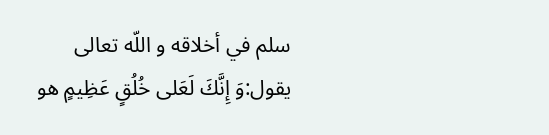سلم في أخلاقه و اللّه تعالى يقول:وَ إِنَّكَ لَعَلى خُلُقٍ عَظِيمٍ هو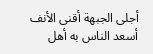أجلى الجبهة أقنى الأنف أسعد الناس به أهل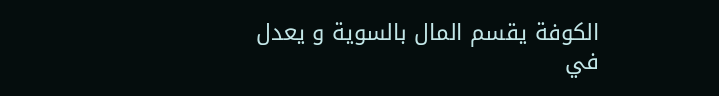الكوفة يقسم المال بالسوية و يعدل في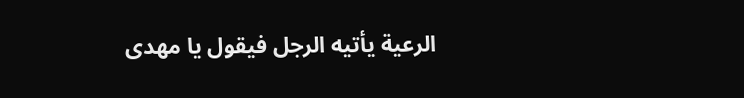الرعية يأتيه الرجل فيقول يا مهدى